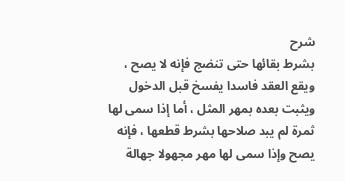شرح
بشرط بقائها حتى تنضج فإنه لا يصح ، ويقع العقد فاسدا يفسخ قبل الدخول ويثبت بعده بمهر المثل ، أما إذا سمى لها ثمرة لم يبد صلاحها بشرط قطعها ، فإنه يصح وإذا سمى لها مهر مجهولا جهالة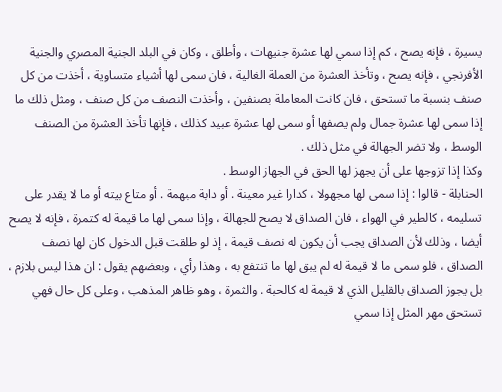يسيرة ، فإنه يصح ، كم إذا سمي لها عشرة جنيهات ، وأطلق ، وكان في البلد الجنية المصري والجنية الأفرنجي ، فإنه يصح ، وتأخذ العشرة من العملة الغالية ، فان سمى لها أشياء متساوية ، أخذت من كل صنف بنسبة ما تستحق ، فان كانت المعاملة بصنفين ، وأخذت النصف من كل صنف ، ومثل ذلك ما إذا سمى لها عشرة جمال ولم يصفها أو سمى لها عشرة عبيد كذلك ، فإنها تأخذ العشرة من الصنف الوسط ، ولا تضر الجهالة في مثل ذلك .
وكذا إذا تزوجها على أن يجهز لها الحق في الجهاز الوسط .
الحنابلة - قالوا : إذا سمى لها مجهولا ، كدارا غير معينة . أو دابة مبهمة . أو متاع بيته أو ما لا يقدر على تسليمه ، كالطير في الهواء ، فان الصداق لا يصح للجهالة ، وإذا سمى لها ما قيمة له كتمرة ، فإنه لا يصح أيضا ، وذلك لأن الصداق يجب أن يكون له نصف قيمة ، إذ لو طلقت قبل الدخول كان لها نصف الصداق ، فلو سمى ما لا قيمة له لم يبق لها ما تنتفع به ، وهذا رأي ، وبعضهم يقول : ان هذا ليس بلازم ، بل يجوز الصداق بالقليل الذي لا قيمة له كالحبة . والثمرة ، وهو ظاهر المذهب ، وعلى كل حال فهي تستحق مهر المثل إذا سمي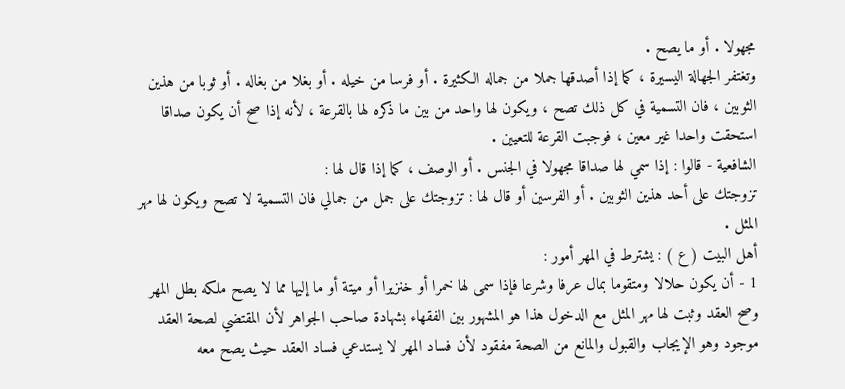مجهولا . أو ما يصح .
وتغتفر الجهالة اليسيرة ، كما إذا أصدقها جملا من جماله الكثيرة . أو فرسا من خيله . أو بغلا من بغاله . أو ثوبا من هذين الثوبين ، فان التسمية في كل ذلك تصح ، ويكون لها واحد من بين ما ذكره لها بالقرعة ، لأنه إذا صح أن يكون صداقا استحقت واحدا غير معين ، فوجبت القرعة للتعيين .
الشافعية - قالوا : إذا سمي لها صداقا مجهولا في الجنس . أو الوصف ، كما إذا قال لها :
تزوجتك على أحد هذين الثوبين . أو الفرسين أو قال لها : تزوجتك على جمل من جمالي فان التسمية لا تصح ويكون لها مهر المثل .
أهل البيت ( ع ) : يشترط في المهر أمور :
1 - أن يكون حلالا ومتقوما بمال عرفا وشرعا فإذا سمى لها خمرا أو خنزيرا أو ميتة أو ما إليها مما لا يصح ملكه بطل المهر وصح العقد وثبت لها مهر المثل مع الدخول هذا هو المشهور بين الفقهاء بشهادة صاحب الجواهر لأن المقتضي لصحة العقد موجود وهو الإيجاب والقبول والمانع من الصحة مفقود لأن فساد المهر لا يستدعي فساد العقد حيث يصح معه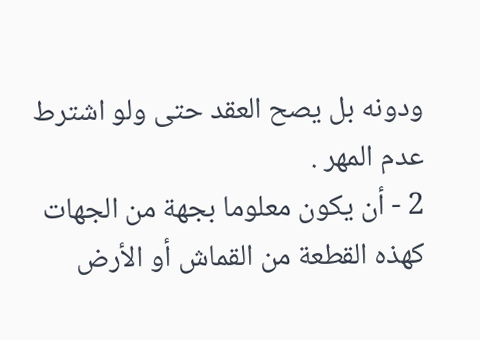ودونه بل يصح العقد حتى ولو اشترط عدم المهر .
2 - أن يكون معلوما بجهة من الجهات كهذه القطعة من القماش أو الأرض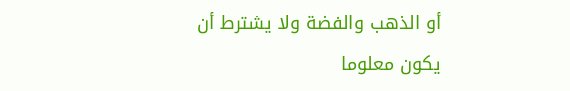أو الذهب والفضة ولا يشترط أن يكون معلوما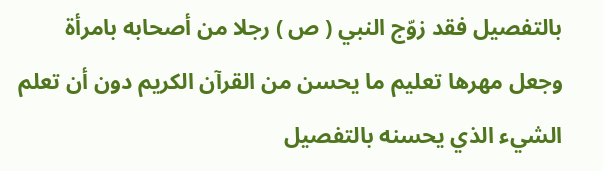بالتفصيل فقد زوّج النبي ( ص ) رجلا من أصحابه بامرأة وجعل مهرها تعليم ما يحسن من القرآن الكريم دون أن تعلم الشيء الذي يحسنه بالتفصيل